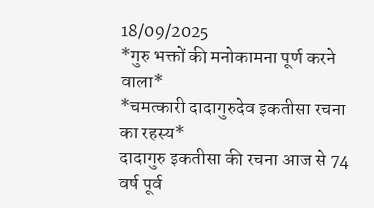18/09/2025
*गुरु भक्तों की मनोकामना पूर्ण करने वाला*
*चमत्कारी दादागुरुदेव इकतीसा रचना का रहस्य*
दादागुरु इकतीसा की रचना आज से 74 वर्ष पूर्व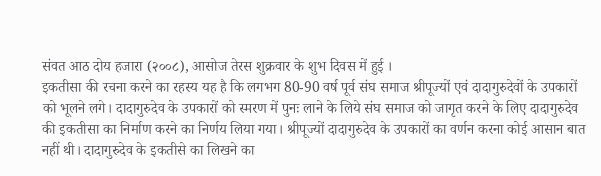संवत आठ दोय हजारा (२००८), आसोज तेरस शुक्रवार के शुभ दिवस में हुई ।
इकतीसा की रचना करने का रहस्य यह है कि लगभग 80-90 वर्ष पूर्व संघ समाज श्रीपूज्यों एवं दादागुरुदेवों के उपकारों को भूलने लगे। दादागुरुदेव के उपकारों को स्मरण में पुनः लाने के लिये संघ समाज को जागृत करने के लिए दादागुरुदेव की इकतीसा का निर्माण करने का निर्णय लिया गया। श्रीपूज्यों दादागुरुदेव के उपकारों का वर्णन करना कोई आसान बात नहीं थी। दादागुरुदेव के इकतीसे का लिखने का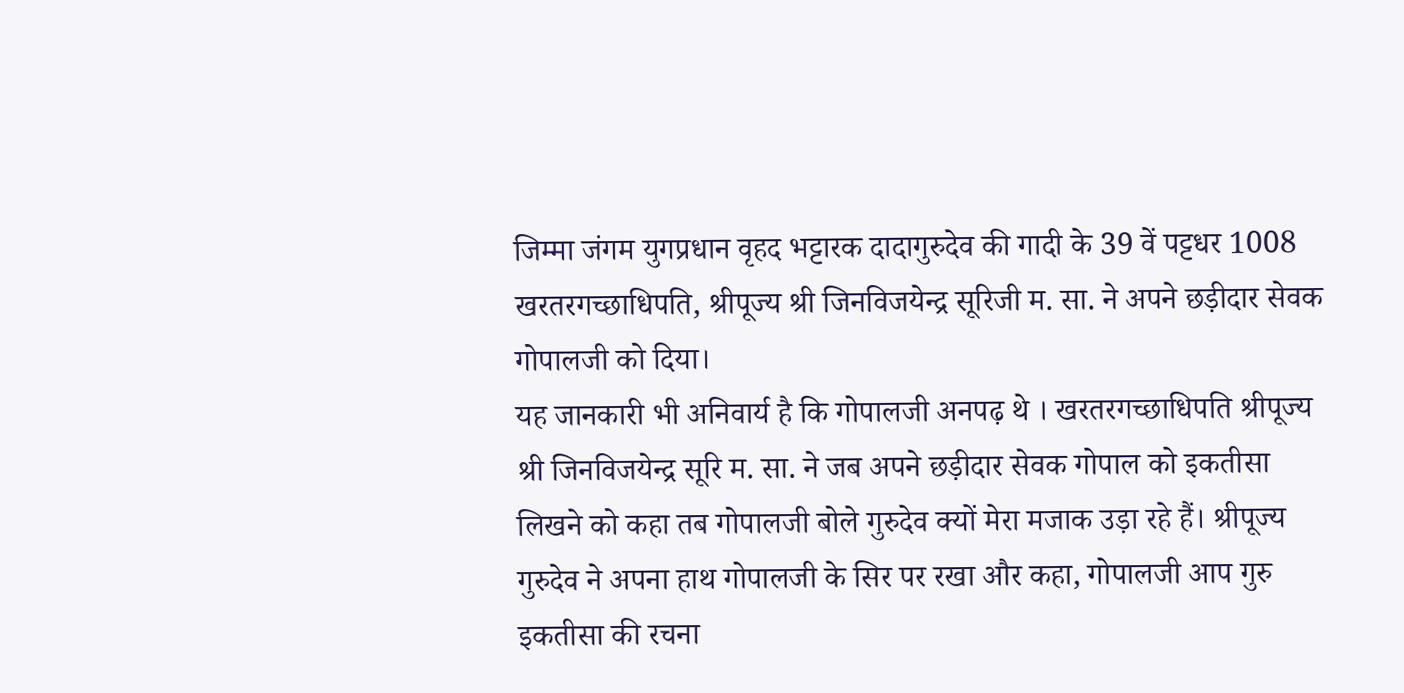जिम्मा जंगम युगप्रधान वृहद भट्टारक दादागुरुदेव की गादी के 39 वें पट्टधर 1008 खरतरगच्छाधिपति, श्रीपूज्य श्री जिनविजयेन्द्र सूरिजी म. सा. ने अपने छड़ीदार सेवक गोपालजी को दिया।
यह जानकारी भी अनिवार्य है कि गोपालजी अनपढ़ थे । खरतरगच्छाधिपति श्रीपूज्य श्री जिनविजयेन्द्र सूरि म. सा. ने जब अपने छड़ीदार सेवक गोपाल को इकतीसा लिखने को कहा तब गोपालजी बोले गुरुदेव क्यों मेरा मजाक उड़ा रहे हैं। श्रीपूज्य गुरुदेव ने अपना हाथ गोपालजी के सिर पर रखा और कहा, गोपालजी आप गुरु इकतीसा की रचना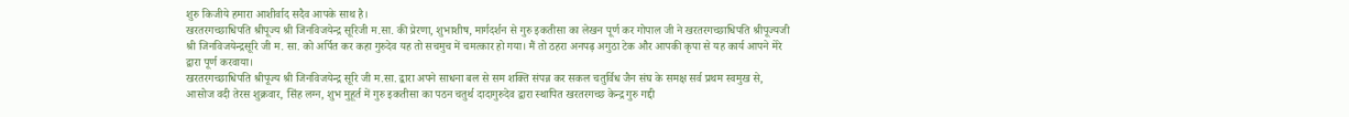शुरु किजीये हमारा आशीर्वाद सदैव आपके साथ है।
खरतरगच्छाधिपति श्रीपूज्य श्री जिनविजयेन्द्र सूरिजी म.सा. की प्रेरणा, शुभाशीष, मार्गदर्शन से गुरु इकतीसा का लेखन पूर्ण कर गोपाल जी ने खरतरगच्छाधिपति श्रीपूज्यजी श्री जिनविजयेन्द्रसूरि जी म. सा. को अर्पित कर कहा गुरुदेव यह तो सचमुच में चमत्कार हो गया। मैं तो ठहरा अनपढ़ अगुठा टेक और आपकी कृपा से यह कार्य आपने मेरे द्वारा पूर्ण करवाया।
खरतरगच्छाधिपति श्रीपूज्य श्री जिनविजयेन्द्र सूरि जी म.सा. द्वारा अपने साधना बल से सम शक्ति संपन्न कर सकल चतुर्विध जैन संघ के समक्ष सर्व प्रथम स्वमुख से, आसोज वदी तेरस शुक्रवार, सिंह लग्न, शुभ मुहूर्त में गुरु इकतीसा का पठन चतुर्थ दादागुरुदेव द्वारा स्थापित खरतरगच्छ केन्द्र गुरु गद्दी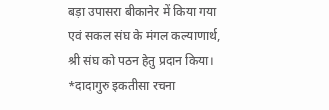बड़ा उपासरा बीकानेर में किया गया एवं सकल संघ के मंगल कल्याणार्थ, श्री संघ को पठन हेतु प्रदान किया।
*दादागुरु इकतीसा रचना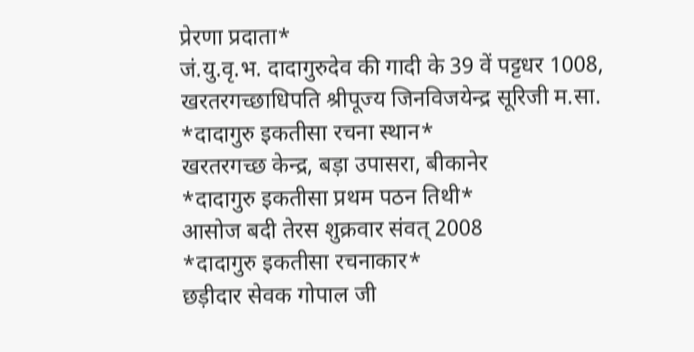प्रेरणा प्रदाता*
जं.यु.वृ.भ. दादागुरुदेव की गादी के 39 वें पट्टधर 1008,
खरतरगच्छाधिपति श्रीपूज्य जिनविजयेन्द्र सूरिजी म.सा.
*दादागुरु इकतीसा रचना स्थान*
खरतरगच्छ केन्द्र, बड़ा उपासरा, बीकानेर
*दादागुरु इकतीसा प्रथम पठन तिथी*
आसोज बदी तेरस शुक्रवार संवत् 2008
*दादागुरु इकतीसा रचनाकार*
छड़ीदार सेवक गोपाल जी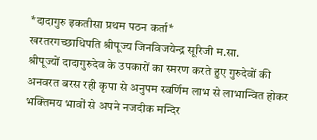*दादागुरु इकतीसा प्रथम पठन कर्ता*
खरतरगच्छाधिपति श्रीपूज्य जिनविजयेन्द्र सूरिजी म.सा.
श्रीपूज्यों दादागुरुदेव के उपकारों का स्मरण करते हुए गुरुदेवों की अनवरत बरस रही कृपा से अनुपम स्वर्णिम लाभ से लाभान्वित होकर भक्तिमय भावों से अपने नजदीक मन्दिर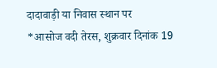दादावाड़ी या निवास स्थान पर
*आसोज वदी तेरस, शुक्रवार दिनांक 19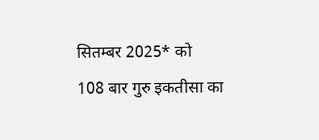सितम्बर 2025* को
108 बार गुरु इकतीसा का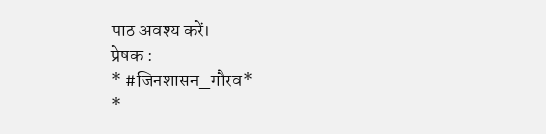पाठ अवश्य करें।
प्रेषक :
* #जिनशासन_गौरव*
*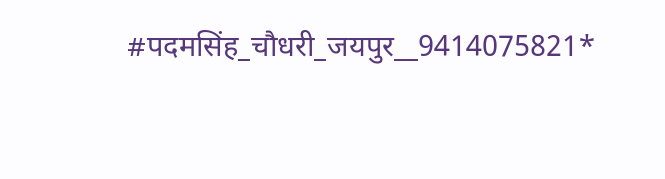#पदमसिंह_चौधरी_जयपुर__9414075821*